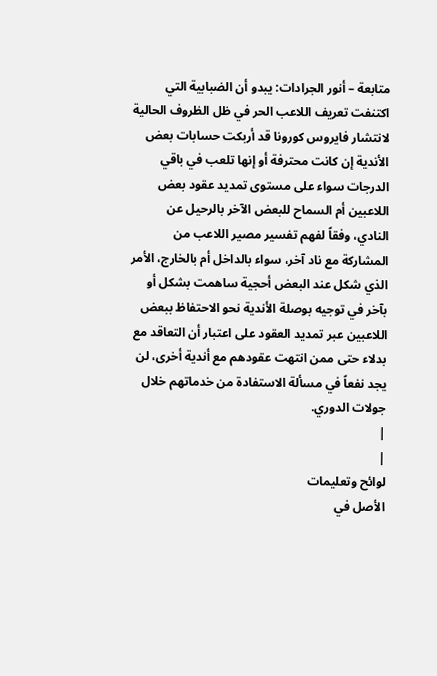متابعة – أنور الجرادات: يبدو أن الضبابية التي اكتنفت تعريف اللاعب الحر في ظل الظروف الحالية لانتشار فايروس كورونا قد أربكت حسابات بعض الأندية إن كانت محترفة أو إنها تلعب في باقي الدرجات سواء على مستوى تمديد عقود بعض اللاعبين أم السماح للبعض الآخر بالرحيل عن النادي، وفقاً لفهم تفسير مصير اللاعب من المشاركة مع ناد آخر، سواء بالداخل أم بالخارج، الأمر الذي شكل عند البعض أحجية ساهمت بشكل أو بآخر في توجيه بوصلة الأندية نحو الاحتفاظ ببعض اللاعبين عبر تمديد العقود على اعتبار أن التعاقد مع بدلاء حتى ممن انتهت عقودهم مع أندية أخرى، لن يجد نفعاً في مسألة الاستفادة من خدماتهم خلال جولات الدوري.
|
|
لوائح وتعليمات
الأصل في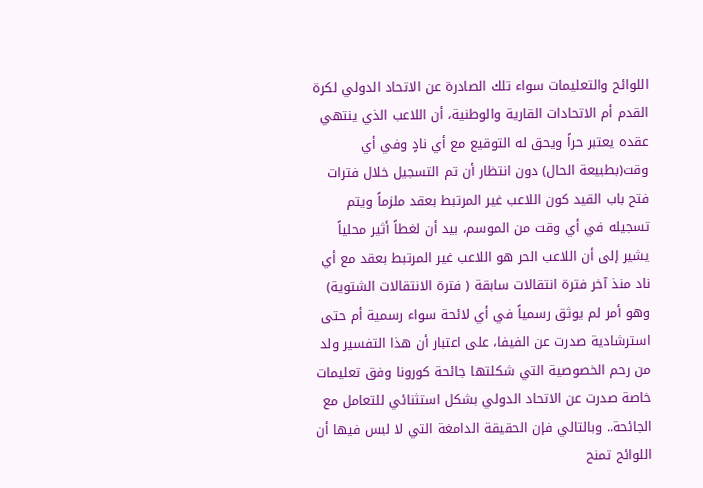اللوائح والتعليمات سواء تلك الصادرة عن الاتحاد الدولي لكرة القدم أم الاتحادات القارية والوطنية، أن اللاعب الذي ينتهي عقده يعتبر حراً ويحق له التوقيع مع أي نادٍ وفي أي وقت(بطبيعة الحال) دون انتظار أن تم التسجيل خلال فترات فتح باب القيد كون اللاعب غير المرتبط بعقد ملزماً ويتم تسجيله في أي وقت من الموسم، بيد أن لغطاً أثير محلياً يشير إلى أن اللاعب الحر هو اللاعب غير المرتبط بعقد مع أي ناد منذ آخر فترة انتقالات سابقة ( فترة الانتقالات الشتوية) وهو أمر لم يوثق رسمياً في أي لائحة سواء رسمية أم حتى استرشادية صدرت عن الفيفا، على اعتبار أن هذا التفسير ولد من رحم الخصوصية التي شكلتها جائحة كورونا وفق تعليمات خاصة صدرت عن الاتحاد الدولي بشكل استثنائي للتعامل مع الجائحة.. وبالتالي فإن الحقيقة الدامغة التي لا لبس فيها أن اللوائح تمنح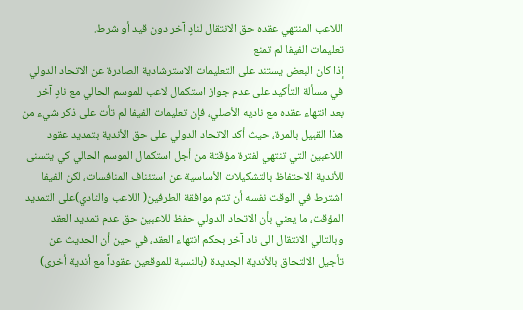اللاعب المنتهي عقده حق الانتقال لنادٍ آخر دون قيد أو شرط.
تعليمات الفيفا لم تمنع
إذا كان البعض يستند على التعليمات الاسترشادية الصادرة عن الاتحاد الدولي في مسألة التأكيد على عدم جواز استكمال لاعب للموسم الحالي مع نادٍ آخر بعد انتهاء عقده مع ناديه الأصلي، فإن تعليمات الفيفا لم تأت على ذكر شيء من هذا القبيل بالمرة، حيث أكد الاتحاد الدولي على حق الأندية بتمديد عقود اللاعبين التي تنتهي لفترة مؤقتة من أجل استكمال الموسم الحالي كي يتسنى للأندية الاحتفاظ بالتشكيلات الأساسية عن استئناف المنافسات، لكن الفيفا اشترط في الوقت نفسه أن تتم موافقة الطرفين( اللاعب والنادي)على التمديد المؤقت، ما يعني بأن الاتحاد الدولي حفظ للاعبين حق عدم تمديد العقد وبالتالي الانتقال الى ناد آخر بحكم انتهاء العقد، في حين أن الحديث عن تأجيل الالتحاق بالأندية الجديدة (بالنسبة للموقعين عقوداً مع أندية أخرى)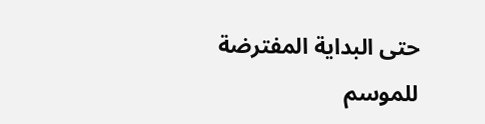حتى البداية المفترضة للموسم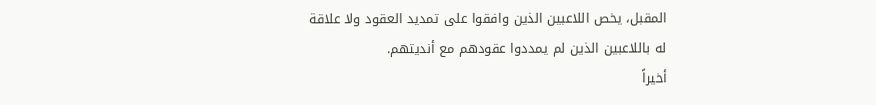المقبل، يخص اللاعبين الذين وافقوا على تمديد العقود ولا علاقة له باللاعبين الذين لم يمددوا عقودهم مع أنديتهم.
أخيراً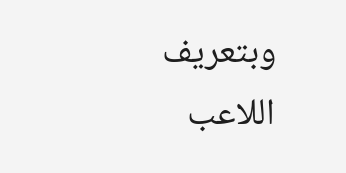وبتعريف اللاعب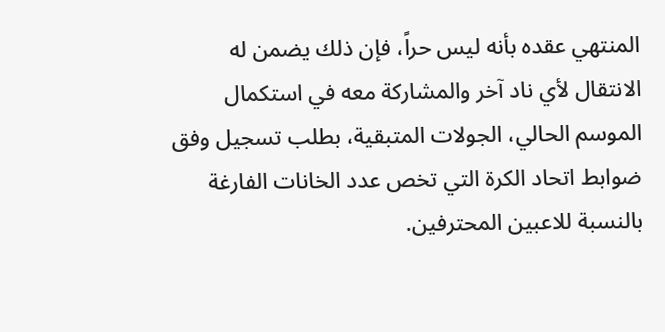المنتهي عقده بأنه ليس حراً، فإن ذلك يضمن له الانتقال لأي ناد آخر والمشاركة معه في استكمال الموسم الحالي، الجولات المتبقية، بطلب تسجيل وفق ضوابط اتحاد الكرة التي تخص عدد الخانات الفارغة بالنسبة للاعبين المحترفين.